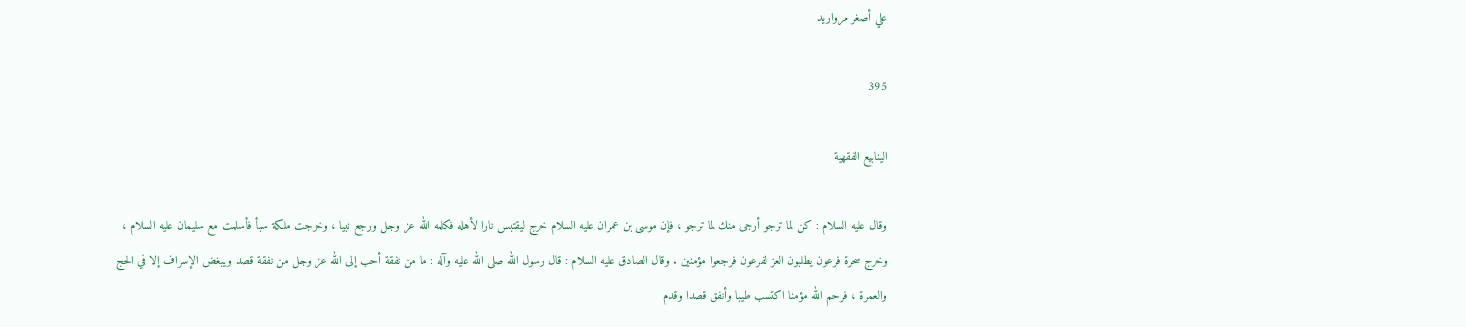علي أصغر مرواريد

395

الينابيع الفقهية

وقال عليه السلام : كن لما ترجو أرجى منك لما ترجو ، فإن موسى بن عمران عليه السلام خرج ليقتبس نارا لأهله فكلمه الله عز وجل ورجع نبيا ، وخرجت ملكة سبأ فأسلمت مع سليمان عليه السلام ، وخرج سحرة فرعون يطلبون العز لفرعون فرجعوا مؤمنين . وقال الصادق عليه السلام : قال رسول الله صلى الله عليه وآله : ما من نفقة أحب إلى الله عز وجل من نفقة قصد ويبغض الإسراف إلا في الحج والعمرة ، فرحم الله مؤمنا اكتسب طيبا وأنفق قصدا وقدم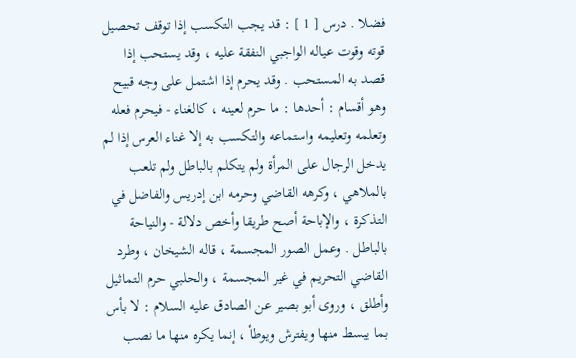فضلا . درس [ 1 ] : قد يجب التكسب إذا توقف تحصيل قوته وقوت عياله الواجبي النفقة عليه ، وقد يستحب إذا قصد به المستحب . وقد يحرم إذا اشتمل على وجه قبيح وهو أقسام : أحدها : ما حرم لعينه ، كالغناء - فيحرم فعله وتعلمه وتعليمه واستماعه والتكسب به إلا غناء العرس إذا لم يدخل الرجال على المرأة ولم يتكلم بالباطل ولم تلعب بالملاهي ، وكرهه القاضي وحرمه ابن إدريس والفاضل في التذكرة ، والإباحة أصح طريقا وأخص دلالة - والنياحة بالباطل . وعمل الصور المجسمة ، قاله الشيخان ، وطرد القاضي التحريم في غير المجسمة ، والحلبي حرم التماثيل وأطلق ، وروى أبو بصير عن الصادق عليه السلام : لا بأس بما يبسط منها ويفترش ويوطأ ، إنما يكره منها ما نصب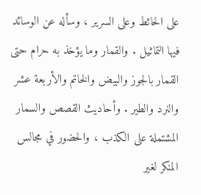على الحائط وعلى السرير ، وسأله عن الوسائد فيها التماثيل . والقمار وما يؤخذ به حرام حتى القمار بالجوز والبيض والخاتم والأربعة عشر والنرد والطير . وأحاديث القصص والسمار المشتملة على الكذب ، والحضور في مجالس المنكر لغير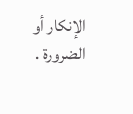الإنكار أو الضرورة .